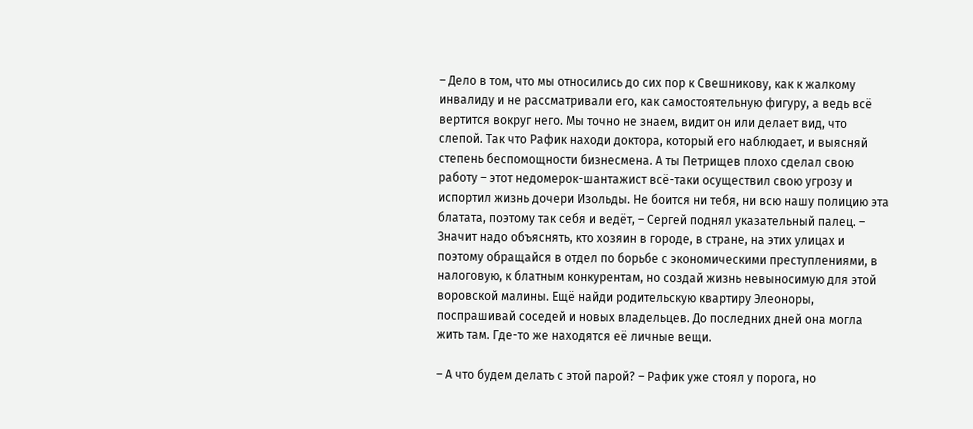– Дело в том, что мы относились до сих пор к Свешникову, как к жалкому инвалиду и не рассматривали его, как самостоятельную фигуру, а ведь всё вертится вокруг него. Мы точно не знаем, видит он или делает вид, что слепой. Так что Рафик находи доктора, который его наблюдает, и выясняй степень беспомощности бизнесмена. А ты Петрищев плохо сделал свою работу – этот недомерок-шантажист всё-таки осуществил свою угрозу и испортил жизнь дочери Изольды. Не боится ни тебя, ни всю нашу полицию эта блатата, поэтому так себя и ведёт, – Сергей поднял указательный палец. – Значит надо объяснять, кто хозяин в городе, в стране, на этих улицах и поэтому обращайся в отдел по борьбе с экономическими преступлениями, в налоговую, к блатным конкурентам, но создай жизнь невыносимую для этой воровской малины. Ещё найди родительскую квартиру Элеоноры, поспрашивай соседей и новых владельцев. До последних дней она могла жить там. Где-то же находятся её личные вещи.

– А что будем делать с этой парой? – Рафик уже стоял у порога, но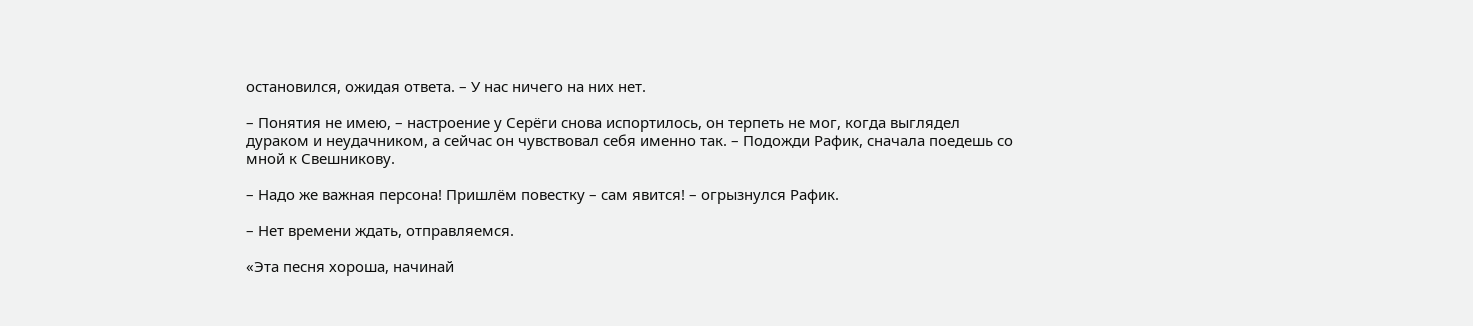остановился, ожидая ответа. – У нас ничего на них нет.

– Понятия не имею, – настроение у Серёги снова испортилось, он терпеть не мог, когда выглядел дураком и неудачником, а сейчас он чувствовал себя именно так. – Подожди Рафик, сначала поедешь со мной к Свешникову.

– Надо же важная персона! Пришлём повестку – сам явится! – огрызнулся Рафик.

– Нет времени ждать, отправляемся.

«Эта песня хороша, начинай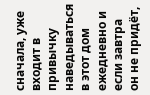сначала, уже входит в привычку наведываться в этот дом ежедневно и если завтра он не придёт,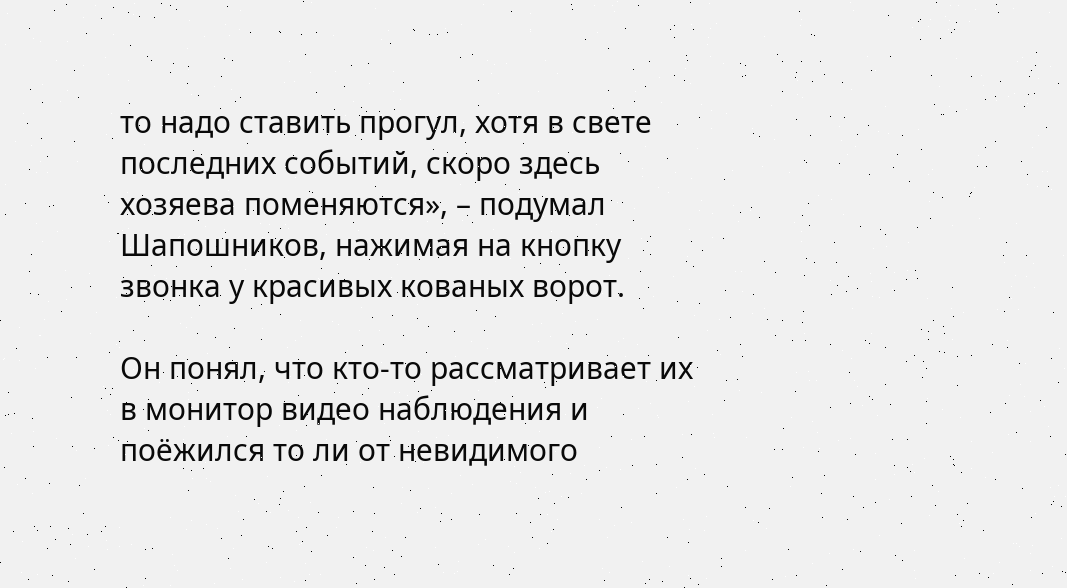то надо ставить прогул, хотя в свете последних событий, скоро здесь хозяева поменяются», – подумал Шапошников, нажимая на кнопку звонка у красивых кованых ворот.

Он понял, что кто-то рассматривает их в монитор видео наблюдения и поёжился то ли от невидимого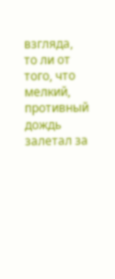взгляда, то ли от того, что мелкий, противный дождь залетал за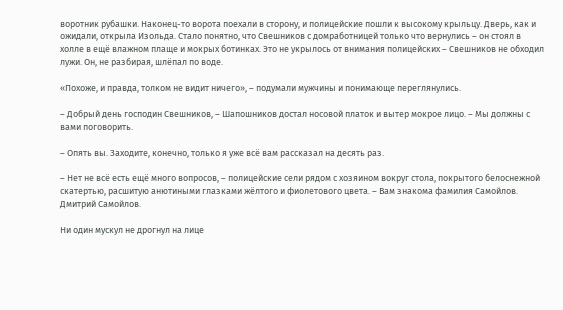воротник рубашки. Наконец-то ворота поехали в сторону, и полицейские пошли к высокому крыльцу. Дверь, как и ожидали, открыла Изольда. Стало понятно, что Свешников с домработницей только что вернулись – он стоял в холле в ещё влажном плаще и мокрых ботинках. Это не укрылось от внимания полицейских – Свешников не обходил лужи. Он, не разбирая, шлёпал по воде.

«Похоже, и правда, толком не видит ничего», – подумали мужчины и понимающе переглянулись.

– Добрый день господин Свешников, – Шапошников достал носовой платок и вытер мокрое лицо. – Мы должны с вами поговорить.

– Опять вы. Заходите, конечно, только я уже всё вам рассказал на десять раз.

– Нет не всё есть ещё много вопросов, – полицейские сели рядом с хозяином вокруг стола, покрытого белоснежной скатертью, расшитую анютиными глазками жёлтого и фиолетового цвета. – Вам знакома фамилия Самойлов. Дмитрий Самойлов.

Ни один мускул не дрогнул на лице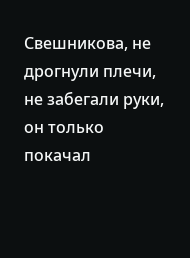Свешникова, не дрогнули плечи, не забегали руки, он только покачал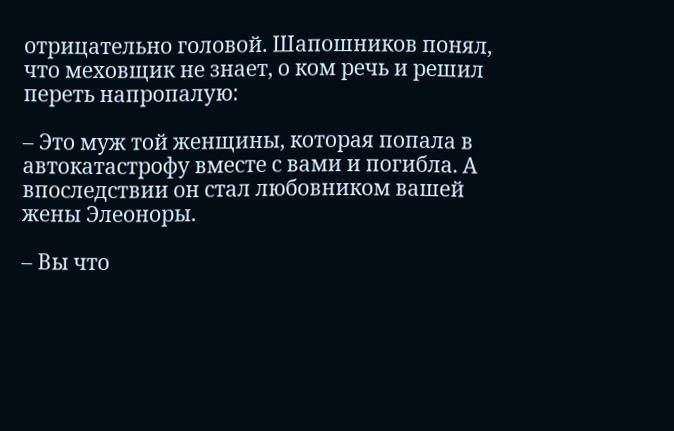отрицательно головой. Шапошников понял, что меховщик не знает, о ком речь и решил переть напропалую:

– Это муж той женщины, которая попала в автокатастрофу вместе с вами и погибла. А впоследствии он стал любовником вашей жены Элеоноры.

– Вы что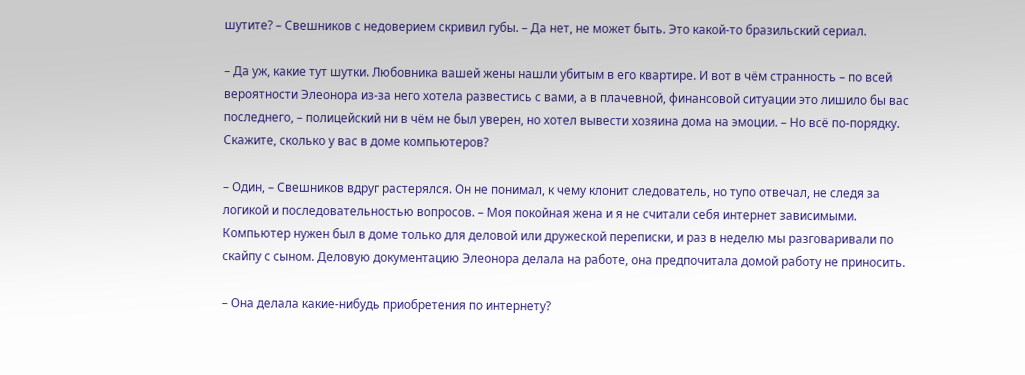шутите? – Свешников с недоверием скривил губы. – Да нет, не может быть. Это какой-то бразильский сериал.

– Да уж, какие тут шутки. Любовника вашей жены нашли убитым в его квартире. И вот в чём странность – по всей вероятности Элеонора из-за него хотела развестись с вами, а в плачевной, финансовой ситуации это лишило бы вас последнего, – полицейский ни в чём не был уверен, но хотел вывести хозяина дома на эмоции. – Но всё по-порядку. Скажите, сколько у вас в доме компьютеров?

– Один, – Свешников вдруг растерялся. Он не понимал, к чему клонит следователь, но тупо отвечал, не следя за логикой и последовательностью вопросов. – Моя покойная жена и я не считали себя интернет зависимыми. Компьютер нужен был в доме только для деловой или дружеской переписки, и раз в неделю мы разговаривали по скайпу с сыном. Деловую документацию Элеонора делала на работе, она предпочитала домой работу не приносить.

– Она делала какие-нибудь приобретения по интернету?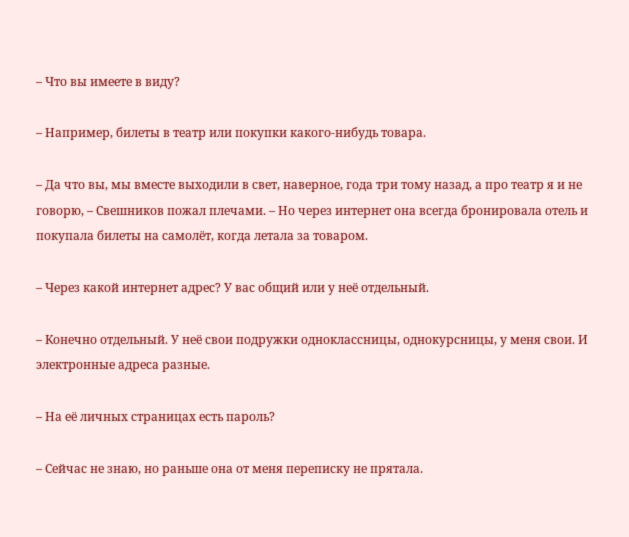– Что вы имеете в виду?

– Например, билеты в театр или покупки какого-нибудь товара.

– Да что вы, мы вместе выходили в свет, наверное, года три тому назад, а про театр я и не говорю, – Свешников пожал плечами. – Но через интернет она всегда бронировала отель и покупала билеты на самолёт, когда летала за товаром.

– Через какой интернет адрес? У вас общий или у неё отдельный.

– Конечно отдельный. У неё свои подружки одноклассницы, однокурсницы, у меня свои. И электронные адреса разные.

– На её личных страницах есть пароль?

– Сейчас не знаю, но раньше она от меня переписку не прятала.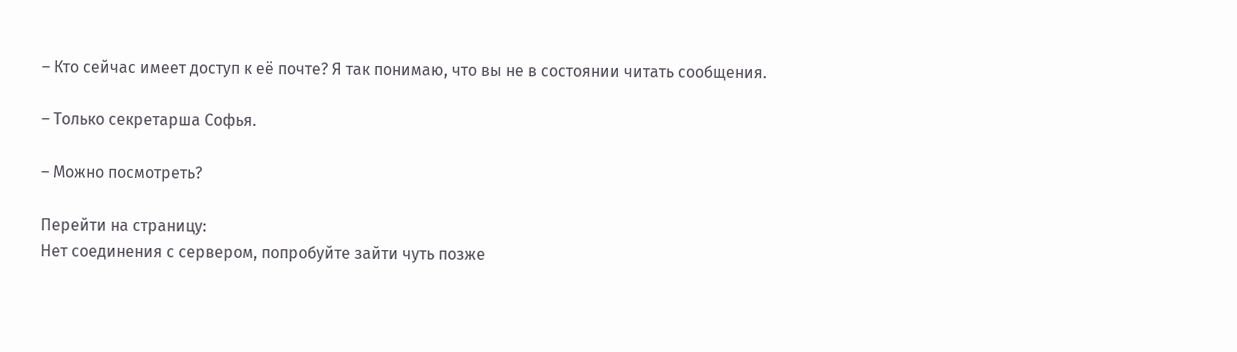– Кто сейчас имеет доступ к её почте? Я так понимаю, что вы не в состоянии читать сообщения.

– Только секретарша Софья.

– Можно посмотреть?

Перейти на страницу:
Нет соединения с сервером, попробуйте зайти чуть позже